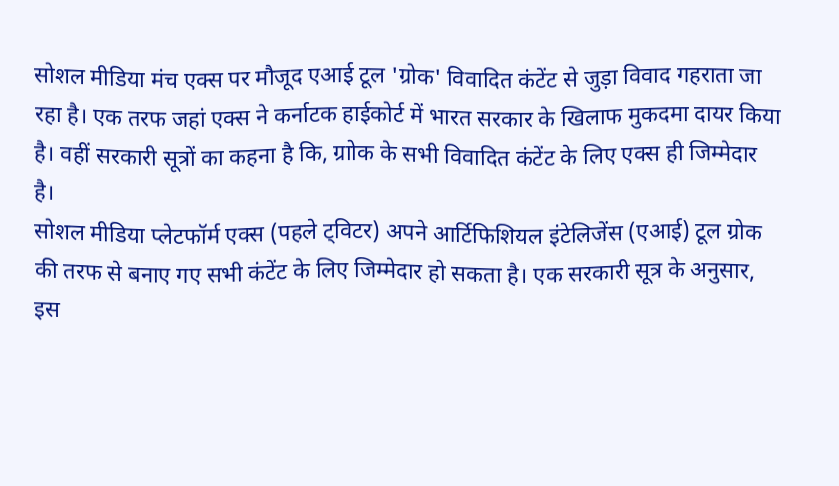सोशल मीडिया मंच एक्स पर मौजूद एआई टूल 'ग्रोक' विवादित कंटेंट से जुड़ा विवाद गहराता जा रहा है। एक तरफ जहां एक्स ने कर्नाटक हाईकोर्ट में भारत सरकार के खिलाफ मुकदमा दायर किया है। वहीं सरकारी सूत्रों का कहना है कि, ग्राोक के सभी विवादित कंटेंट के लिए एक्स ही जिम्मेदार है।
सोशल मीडिया प्लेटफॉर्म एक्स (पहले ट्विटर) अपने आर्टिफिशियल इंटेलिजेंस (एआई) टूल ग्रोक की तरफ से बनाए गए सभी कंटेंट के लिए जिम्मेदार हो सकता है। एक सरकारी सूत्र के अनुसार, इस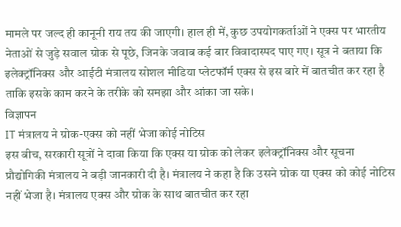मामले पर जल्द ही कानूनी राय तय की जाएगी। हाल ही में, कुछ उपयोगकर्ताओं ने एक्स पर भारतीय नेताओं से जुड़े सवाल ग्रोक से पूछे, जिनके जवाब कई बार विवादास्पद पाए गए। सूत्र ने बताया कि इलेक्ट्रॉनिक्स और आईटी मंत्रालय सोशल मीडिया प्लेटफॉर्म एक्स से इस बारे में बातचीत कर रहा है ताकि इसके काम करने के तरीके को समझा और आंका जा सके।
विज्ञापन
IT मंत्रालय ने ग्रोक-एक्स को नहीं भेजा कोई नोटिस
इस बीच, सरकारी सूत्रों ने दावा किया कि एक्स या ग्रोक को लेकर इलेक्ट्रॉनिक्स और सूचना प्रौद्योगिकी मंत्रालय ने बड़ी जानकारी दी है। मंत्रालय ने कहा है कि उसने ग्रोक या एक्स को कोई नोटिस नहीं भेजा है। मंत्रालय एक्स और ग्रोक के साथ बातचीत कर रहा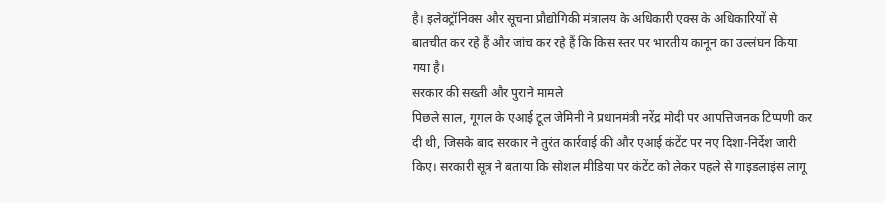है। इलेक्ट्रॉनिक्स और सूचना प्रौद्योगिकी मंत्रालय के अधिकारी एक्स के अधिकारियों से बातचीत कर रहे हैं और जांच कर रहे हैं कि किस स्तर पर भारतीय कानून का उल्लंघन किया गया है।
सरकार की सख्ती और पुराने मामले
पिछले साल, गूगल के एआई टूल जेमिनी ने प्रधानमंत्री नरेंद्र मोदी पर आपत्तिजनक टिप्पणी कर दी थी, जिसके बाद सरकार ने तुरंत कार्रवाई की और एआई कंटेंट पर नए दिशा-निर्देश जारी किए। सरकारी सूत्र ने बताया कि सोशल मीडिया पर कंटेंट को लेकर पहले से गाइडलाइंस लागू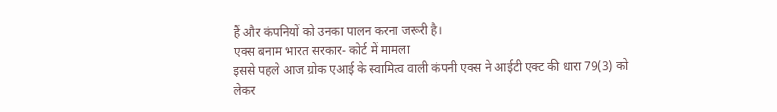हैं और कंपनियों को उनका पालन करना जरूरी है।
एक्स बनाम भारत सरकार- कोर्ट में मामला
इससे पहले आज ग्रोक एआई के स्वामित्व वाली कंपनी एक्स ने आईटी एक्ट की धारा 79(3) को लेकर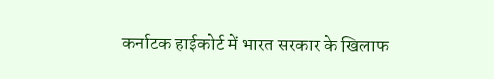कर्नाटक हाईकोर्ट में भारत सरकार के खिलाफ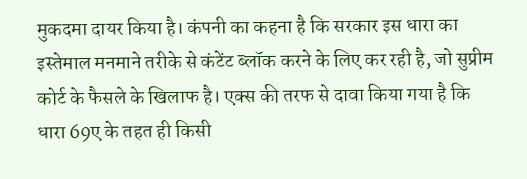मुकदमा दायर किया है। कंपनी का कहना है कि सरकार इस धारा का इस्तेमाल मनमाने तरीके से कंटेंट ब्लॉक करने के लिए कर रही है, जो सुप्रीम कोर्ट के फैसले के खिलाफ है। एक्स की तरफ से दावा किया गया है कि धारा 69ए के तहत ही किसी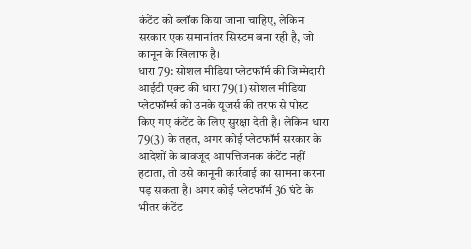कंटेंट को ब्लॉक किया जाना चाहिए, लेकिन सरकार एक समानांतर सिस्टम बना रही है, जो कानून के खिलाफ है।
धारा 79: सोशल मीडिया प्लेटफॉर्म की जिम्मेदारी
आईटी एक्ट की धारा 79(1) सोशल मीडिया प्लेटफॉर्म्स को उनके यूजर्स की तरफ से पोस्ट किए गए कंटेंट के लिए सुरक्षा देती है। लेकिन धारा 79(3) के तहत, अगर कोई प्लेटफॉर्म सरकार के आदेशों के बावजूद आपत्तिजनक कंटेंट नहीं हटाता, तो उसे कानूनी कार्रवाई का सामना करना पड़ सकता है। अगर कोई प्लेटफॉर्म 36 घंटे के भीतर कंटेंट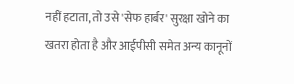नहीं हटाता, तो उसे 'सेफ हार्बर' सुरक्षा खोने का खतरा होता है और आईपीसी समेत अन्य कानूनों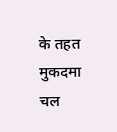के तहत मुकदमा चल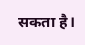सकता है।